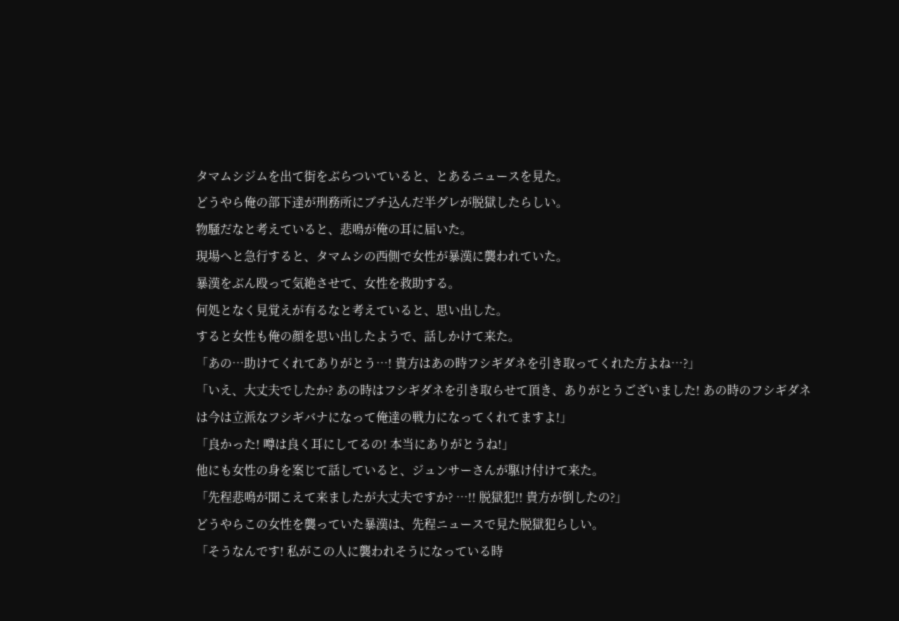タマムシジムを出て街をぶらついていると、とあるニュースを見た。
どうやら俺の部下達が刑務所にブチ込んだ半グレが脱獄したらしい。
物騒だなと考えていると、悲鳴が俺の耳に届いた。
現場へと急行すると、タマムシの西側で女性が暴漢に襲われていた。
暴漢をぶん殴って気絶させて、女性を救助する。
何処となく見覚えが有るなと考えていると、思い出した。
すると女性も俺の顔を思い出したようで、話しかけて来た。
「あの…助けてくれてありがとう…! 貴方はあの時フシギダネを引き取ってくれた方よね…?」
「いえ、大丈夫でしたか? あの時はフシギダネを引き取らせて頂き、ありがとうございました! あの時のフシギダネは今は立派なフシギバナになって俺達の戦力になってくれてますよ!」
「良かった! 噂は良く耳にしてるの! 本当にありがとうね!」
他にも女性の身を案じて話していると、ジュンサーさんが駆け付けて来た。
「先程悲鳴が聞こえて来ましたが大丈夫ですか? …!! 脱獄犯!! 貴方が倒したの?」
どうやらこの女性を襲っていた暴漢は、先程ニュースで見た脱獄犯らしい。
「そうなんです! 私がこの人に襲われそうになっている時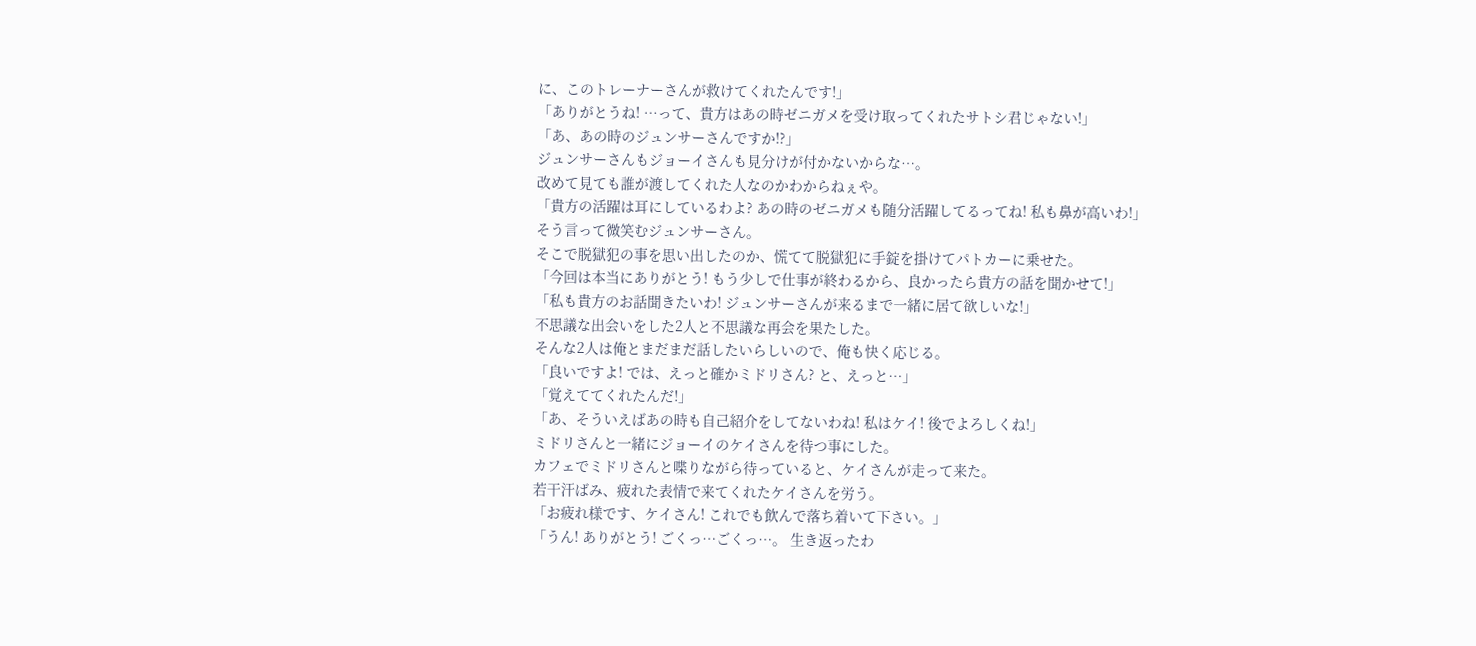に、このトレーナーさんが救けてくれたんです!」
「ありがとうね! …って、貴方はあの時ゼニガメを受け取ってくれたサトシ君じゃない!」
「あ、あの時のジュンサーさんですか!?」
ジュンサーさんもジョーイさんも見分けが付かないからな…。
改めて見ても誰が渡してくれた人なのかわからねぇや。
「貴方の活躍は耳にしているわよ? あの時のゼニガメも随分活躍してるってね! 私も鼻が高いわ!」
そう言って微笑むジュンサーさん。
そこで脱獄犯の事を思い出したのか、慌てて脱獄犯に手錠を掛けてパトカーに乗せた。
「今回は本当にありがとう! もう少しで仕事が終わるから、良かったら貴方の話を聞かせて!」
「私も貴方のお話聞きたいわ! ジュンサーさんが来るまで一緒に居て欲しいな!」
不思議な出会いをした2人と不思議な再会を果たした。
そんな2人は俺とまだまだ話したいらしいので、俺も快く応じる。
「良いですよ! では、えっと確かミドリさん? と、えっと…」
「覚えててくれたんだ!」
「あ、そういえばあの時も自己紹介をしてないわね! 私はケイ! 後でよろしくね!」
ミドリさんと一緒にジョーイのケイさんを待つ事にした。
カフェでミドリさんと喋りながら待っていると、ケイさんが走って来た。
若干汗ばみ、疲れた表情で来てくれたケイさんを労う。
「お疲れ様です、ケイさん! これでも飲んで落ち着いて下さい。」
「うん! ありがとう! ごくっ…ごくっ…。 生き返ったわ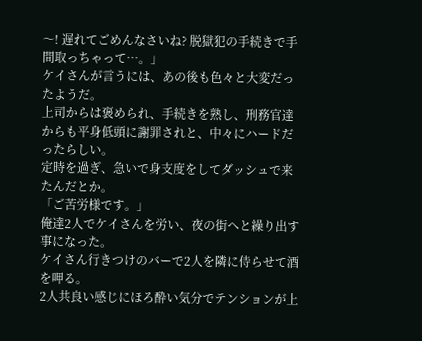〜! 遅れてごめんなさいね? 脱獄犯の手続きで手間取っちゃって…。」
ケイさんが言うには、あの後も色々と大変だったようだ。
上司からは褒められ、手続きを熟し、刑務官達からも平身低頭に謝罪されと、中々にハードだったらしい。
定時を過ぎ、急いで身支度をしてダッシュで来たんだとか。
「ご苦労様です。」
俺達2人でケイさんを労い、夜の街へと繰り出す事になった。
ケイさん行きつけのバーで2人を隣に侍らせて酒を呷る。
2人共良い感じにほろ酔い気分でテンションが上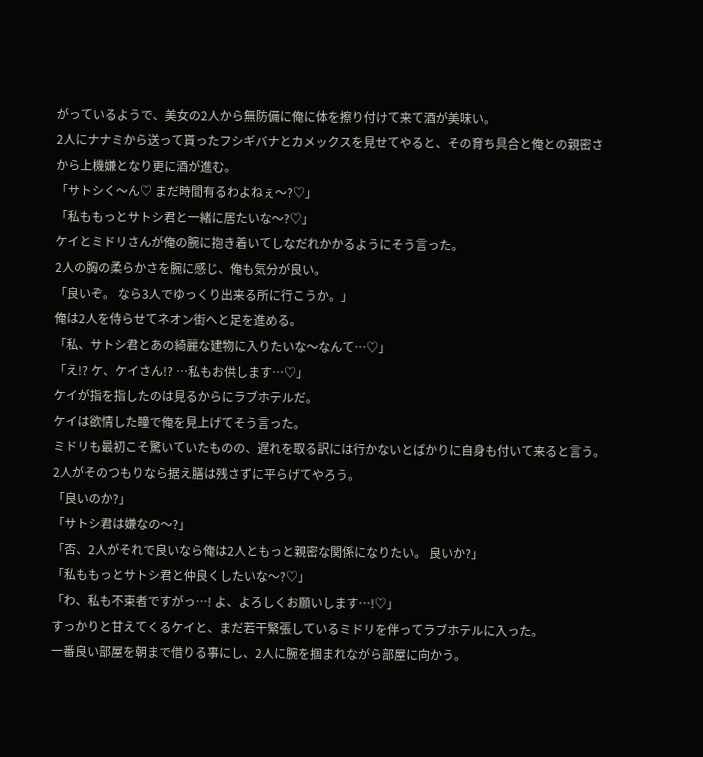がっているようで、美女の2人から無防備に俺に体を擦り付けて来て酒が美味い。
2人にナナミから送って貰ったフシギバナとカメックスを見せてやると、その育ち具合と俺との親密さから上機嫌となり更に酒が進む。
「サトシく〜ん♡ まだ時間有るわよねぇ〜?♡」
「私ももっとサトシ君と一緒に居たいな〜?♡」
ケイとミドリさんが俺の腕に抱き着いてしなだれかかるようにそう言った。
2人の胸の柔らかさを腕に感じ、俺も気分が良い。
「良いぞ。 なら3人でゆっくり出来る所に行こうか。」
俺は2人を侍らせてネオン街へと足を進める。
「私、サトシ君とあの綺麗な建物に入りたいな〜なんて…♡」
「え!? ケ、ケイさん!? …私もお供します…♡」
ケイが指を指したのは見るからにラブホテルだ。
ケイは欲情した瞳で俺を見上げてそう言った。
ミドリも最初こそ驚いていたものの、遅れを取る訳には行かないとばかりに自身も付いて来ると言う。
2人がそのつもりなら据え膳は残さずに平らげてやろう。
「良いのか?」
「サトシ君は嫌なの〜?」
「否、2人がそれで良いなら俺は2人ともっと親密な関係になりたい。 良いか?」
「私ももっとサトシ君と仲良くしたいな〜?♡」
「わ、私も不束者ですがっ…! よ、よろしくお願いします…!♡」
すっかりと甘えてくるケイと、まだ若干緊張しているミドリを伴ってラブホテルに入った。
一番良い部屋を朝まで借りる事にし、2人に腕を掴まれながら部屋に向かう。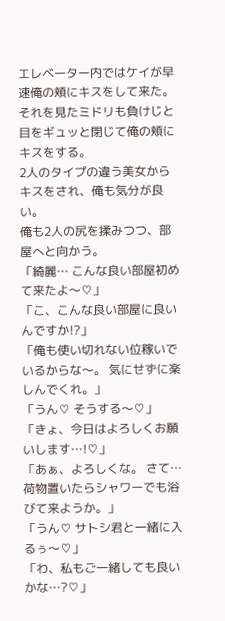エレベーター内ではケイが早速俺の頬にキスをして来た。
それを見たミドリも負けじと目をギュッと閉じて俺の頬にキスをする。
2人のタイプの違う美女からキスをされ、俺も気分が良い。
俺も2人の尻を揉みつつ、部屋へと向かう。
「綺麗… こんな良い部屋初めて来たよ〜♡」
「こ、こんな良い部屋に良いんですか!?」
「俺も使い切れない位稼いでいるからな〜。 気にせずに楽しんでくれ。」
「うん♡ そうする〜♡」
「きょ、今日はよろしくお願いします…!♡」
「あぁ、よろしくな。 さて…荷物置いたらシャワーでも浴びて来ようか。」
「うん♡ サトシ君と一緒に入るぅ〜♡」
「わ、私もご一緒しても良いかな…?♡」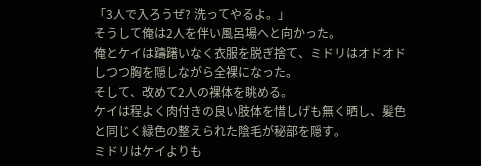「3人で入ろうぜ? 洗ってやるよ。」
そうして俺は2人を伴い風呂場へと向かった。
俺とケイは躊躇いなく衣服を脱ぎ捨て、ミドリはオドオドしつつ胸を隠しながら全裸になった。
そして、改めて2人の裸体を眺める。
ケイは程よく肉付きの良い肢体を惜しげも無く晒し、髪色と同じく緑色の整えられた陰毛が秘部を隠す。
ミドリはケイよりも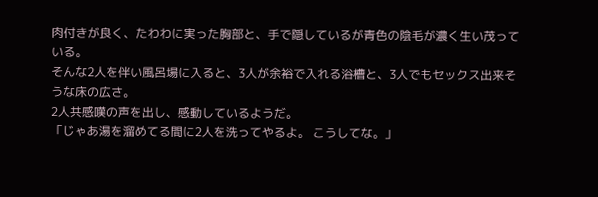肉付きが良く、たわわに実った胸部と、手で隠しているが青色の陰毛が濃く生い茂っている。
そんな2人を伴い風呂場に入ると、3人が余裕で入れる浴槽と、3人でもセックス出来そうな床の広さ。
2人共感嘆の声を出し、感動しているようだ。
「じゃあ湯を溜めてる間に2人を洗ってやるよ。 こうしてな。」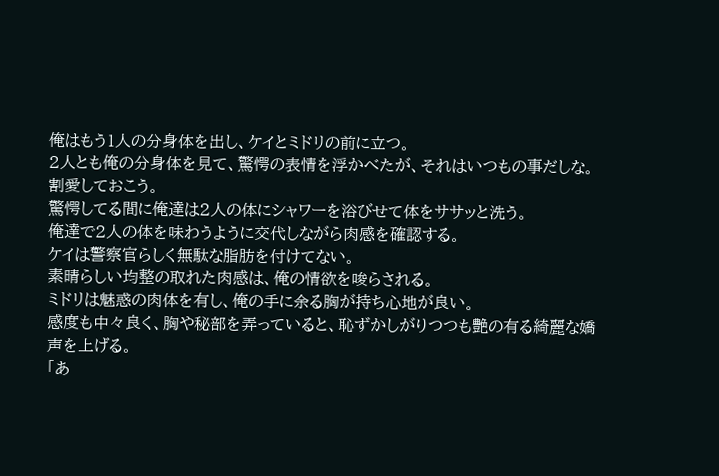俺はもう1人の分身体を出し、ケイとミドリの前に立つ。
2人とも俺の分身体を見て、驚愕の表情を浮かべたが、それはいつもの事だしな。
割愛しておこう。
驚愕してる間に俺達は2人の体にシャワーを浴びせて体をササッと洗う。
俺達で2人の体を味わうように交代しながら肉感を確認する。
ケイは警察官らしく無駄な脂肪を付けてない。
素晴らしい均整の取れた肉感は、俺の情欲を唆らされる。
ミドリは魅惑の肉体を有し、俺の手に余る胸が持ち心地が良い。
感度も中々良く、胸や秘部を弄っていると、恥ずかしがりつつも艶の有る綺麗な嬌声を上げる。
「あ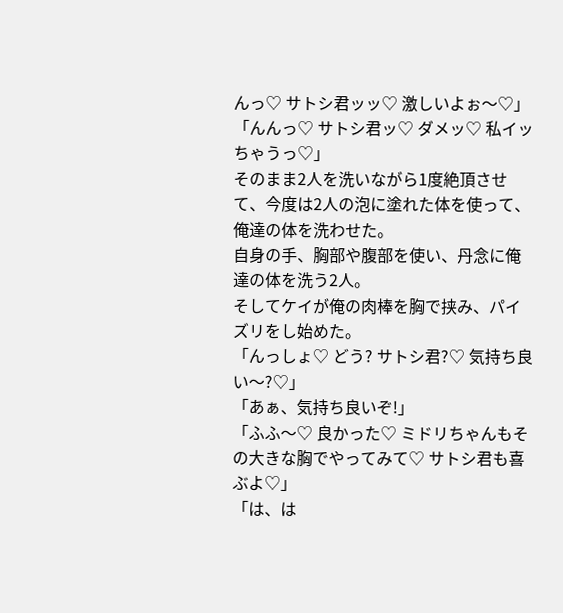んっ♡ サトシ君ッッ♡ 激しいよぉ〜♡」
「んんっ♡ サトシ君ッ♡ ダメッ♡ 私イッちゃうっ♡」
そのまま2人を洗いながら1度絶頂させて、今度は2人の泡に塗れた体を使って、俺達の体を洗わせた。
自身の手、胸部や腹部を使い、丹念に俺達の体を洗う2人。
そしてケイが俺の肉棒を胸で挟み、パイズリをし始めた。
「んっしょ♡ どう? サトシ君?♡ 気持ち良い〜?♡」
「あぁ、気持ち良いぞ!」
「ふふ〜♡ 良かった♡ ミドリちゃんもその大きな胸でやってみて♡ サトシ君も喜ぶよ♡」
「は、は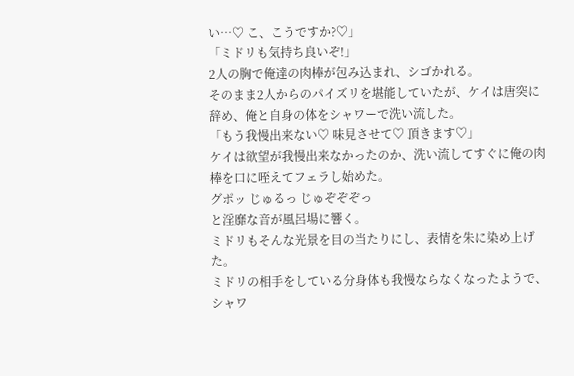い…♡ こ、こうですか?♡」
「ミドリも気持ち良いぞ!」
2人の胸で俺達の肉棒が包み込まれ、シゴかれる。
そのまま2人からのパイズリを堪能していたが、ケイは唐突に辞め、俺と自身の体をシャワーで洗い流した。
「もう我慢出来ない♡ 味見させて♡ 頂きます♡」
ケイは欲望が我慢出来なかったのか、洗い流してすぐに俺の肉棒を口に咥えてフェラし始めた。
グポッ じゅるっ じゅぞぞぞっ
と淫靡な音が風呂場に響く。
ミドリもそんな光景を目の当たりにし、表情を朱に染め上げた。
ミドリの相手をしている分身体も我慢ならなくなったようで、シャワ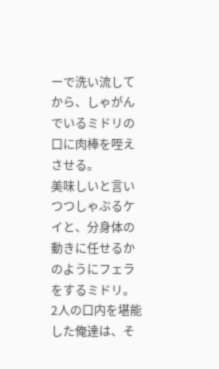ーで洗い流してから、しゃがんでいるミドリの口に肉棒を咥えさせる。
美味しいと言いつつしゃぶるケイと、分身体の動きに任せるかのようにフェラをするミドリ。
2人の口内を堪能した俺達は、そ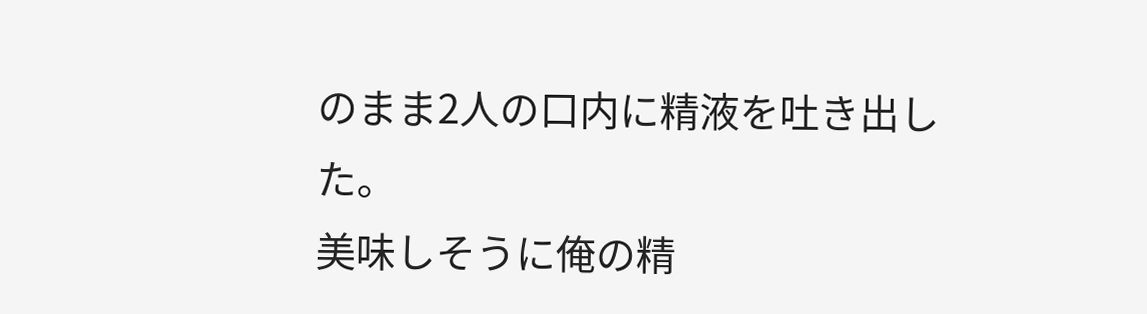のまま2人の口内に精液を吐き出した。
美味しそうに俺の精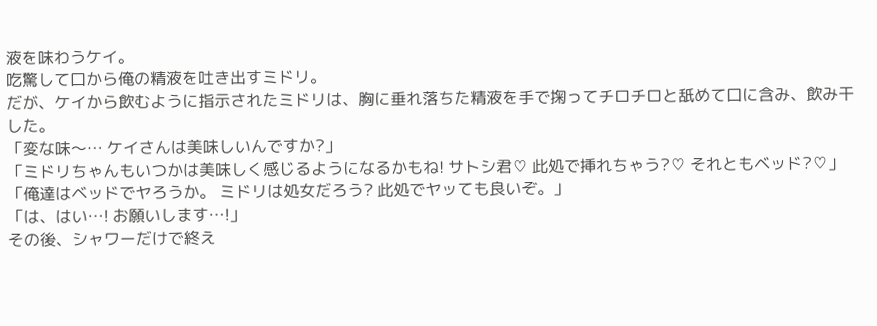液を味わうケイ。
吃驚して口から俺の精液を吐き出すミドリ。
だが、ケイから飲むように指示されたミドリは、胸に垂れ落ちた精液を手で掬ってチロチロと舐めて口に含み、飲み干した。
「変な味〜… ケイさんは美味しいんですか?」
「ミドリちゃんもいつかは美味しく感じるようになるかもね! サトシ君♡ 此処で挿れちゃう?♡ それともベッド?♡」
「俺達はベッドでヤろうか。 ミドリは処女だろう? 此処でヤッても良いぞ。」
「は、はい…! お願いします…!」
その後、シャワーだけで終え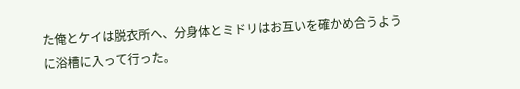た俺とケイは脱衣所へ、分身体とミドリはお互いを確かめ合うように浴槽に入って行った。